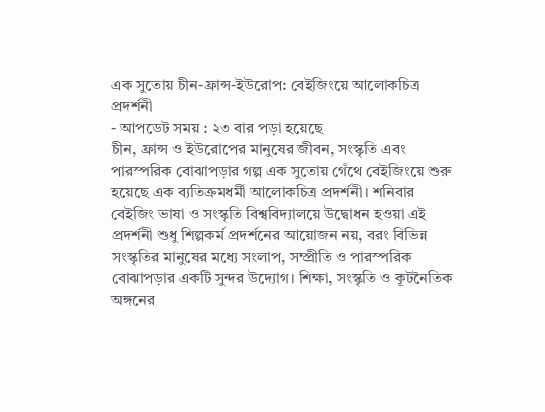এক সুতোয় চীন-ফ্রান্স-ইউরোপ: বেইজিংয়ে আলোকচিত্র প্রদর্শনী
- আপডেট সময় : ২৩ বার পড়া হয়েছে
চীন, ফ্রান্স ও ইউরোপের মানুষের জীবন, সংস্কৃতি এবং পারস্পরিক বোঝাপড়ার গল্প এক সুতোয় গেঁথে বেইজিংয়ে শুরু হয়েছে এক ব্যতিক্রমধর্মী আলোকচিত্র প্রদর্শনী। শনিবার বেইজিং ভাষা ও সংস্কৃতি বিশ্ববিদ্যালয়ে উদ্বোধন হওয়া এই প্রদর্শনী শুধু শিল্পকর্ম প্রদর্শনের আয়োজন নয়, বরং বিভিন্ন সংস্কৃতির মানুষের মধ্যে সংলাপ, সম্প্রীতি ও পারস্পরিক বোঝাপড়ার একটি সুন্দর উদ্যোগ। শিক্ষা, সংস্কৃতি ও কূটনৈতিক অঙ্গনের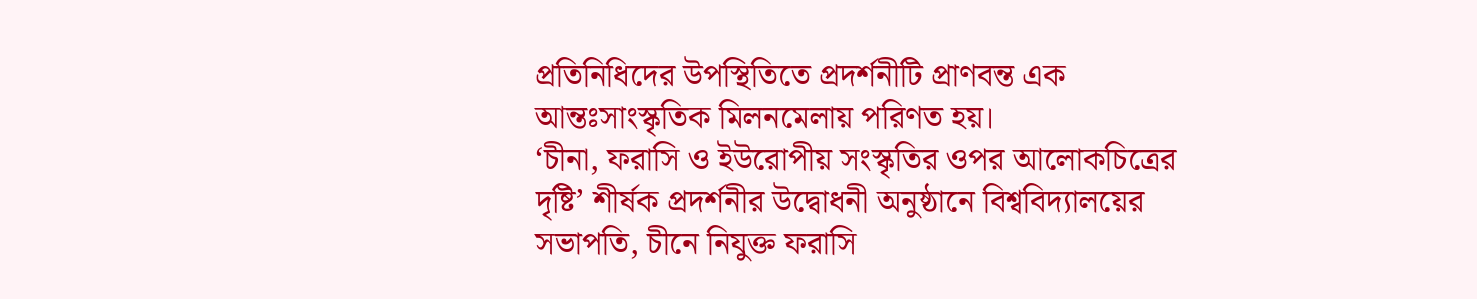প্রতিনিধিদের উপস্থিতিতে প্রদর্শনীটি প্রাণবন্ত এক আন্তঃসাংস্কৃতিক মিলনমেলায় পরিণত হয়।
‘চীনা, ফরাসি ও ইউরোপীয় সংস্কৃতির ওপর আলোকচিত্রের দৃষ্টি’ শীর্ষক প্রদর্শনীর উদ্বোধনী অনুষ্ঠানে বিশ্ববিদ্যালয়ের সভাপতি, চীনে নিযুক্ত ফরাসি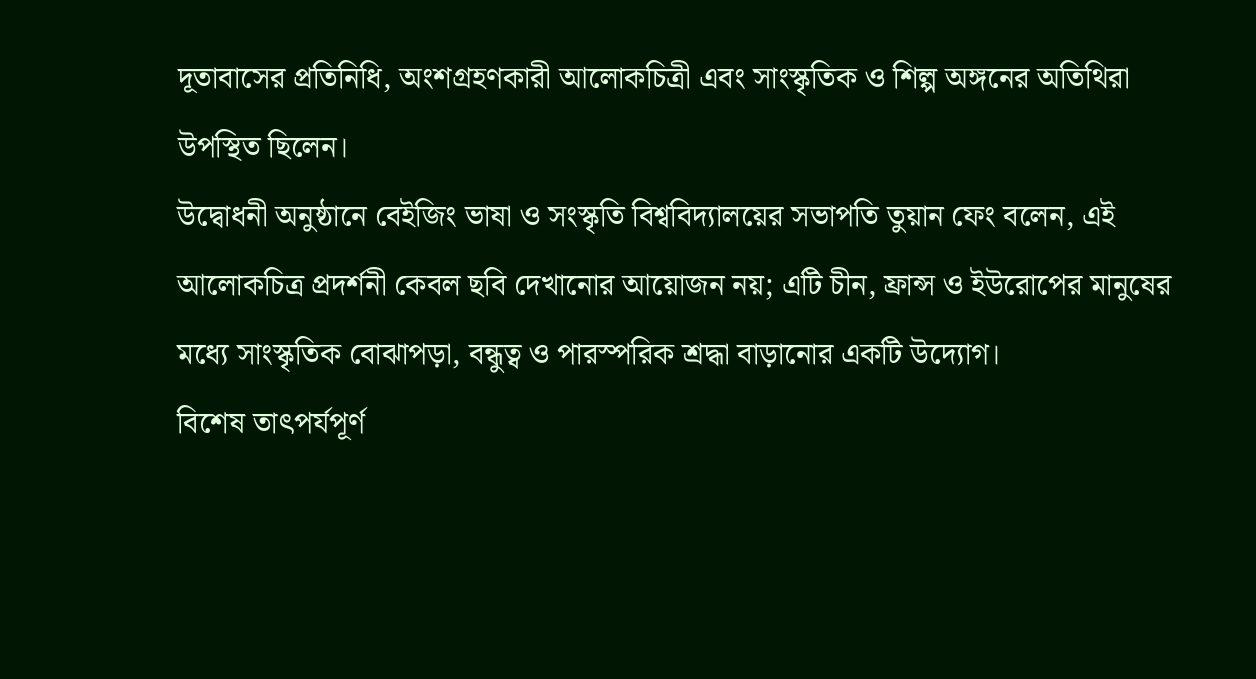দূতাবাসের প্রতিনিধি, অংশগ্রহণকারী আলোকচিত্রী এবং সাংস্কৃতিক ও শিল্প অঙ্গনের অতিথিরা উপস্থিত ছিলেন।
উদ্বোধনী অনুষ্ঠানে বেইজিং ভাষা ও সংস্কৃতি বিশ্ববিদ্যালয়ের সভাপতি তুয়ান ফেং বলেন, এই আলোকচিত্র প্রদর্শনী কেবল ছবি দেখানোর আয়োজন নয়; এটি চীন, ফ্রান্স ও ইউরোপের মানুষের মধ্যে সাংস্কৃতিক বোঝাপড়া, বন্ধুত্ব ও পারস্পরিক শ্রদ্ধা বাড়ানোর একটি উদ্যোগ।
বিশেষ তাৎপর্যপূর্ণ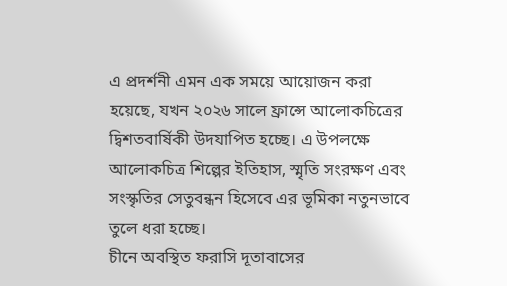এ প্রদর্শনী এমন এক সময়ে আয়োজন করা হয়েছে, যখন ২০২৬ সালে ফ্রান্সে আলোকচিত্রের দ্বিশতবার্ষিকী উদযাপিত হচ্ছে। এ উপলক্ষে আলোকচিত্র শিল্পের ইতিহাস, স্মৃতি সংরক্ষণ এবং সংস্কৃতির সেতুবন্ধন হিসেবে এর ভূমিকা নতুনভাবে তুলে ধরা হচ্ছে।
চীনে অবস্থিত ফরাসি দূতাবাসের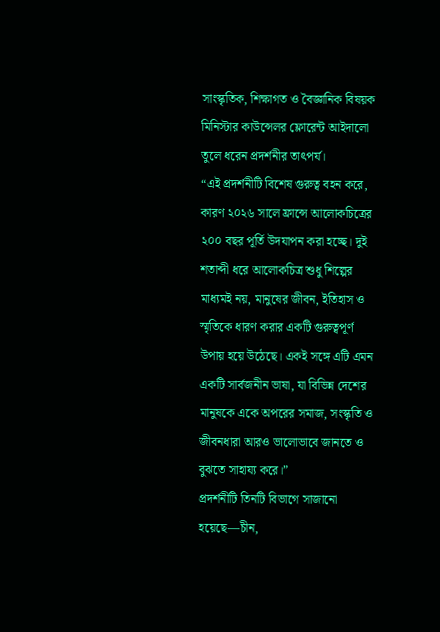সাংস্কৃতিক, শিক্ষাগত ও বৈজ্ঞানিক বিষয়ক মিনিস্টার কাউন্সেলর ফ্লোরেন্ট আইদালো তুলে ধরেন প্রদর্শনীর তাৎপর্য।
“এই প্রদর্শনীটি বিশেষ গুরুত্ব বহন করে, কারণ ২০২৬ সালে ফ্রান্সে আলোকচিত্রের ২০০ বছর পূর্তি উদযাপন করা হচ্ছে। দুই শতাব্দী ধরে আলোকচিত্র শুধু শিল্পের মাধ্যমই নয়, মানুষের জীবন, ইতিহাস ও স্মৃতিকে ধারণ করার একটি গুরুত্বপূর্ণ উপায় হয়ে উঠেছে। একই সঙ্গে এটি এমন একটি সার্বজনীন ভাষা, যা বিভিন্ন দেশের মানুষকে একে অপরের সমাজ, সংস্কৃতি ও জীবনধারা আরও ভালোভাবে জানতে ও বুঝতে সাহায্য করে।”
প্রদর্শনীটি তিনটি বিভাগে সাজানো হয়েছে—চীন,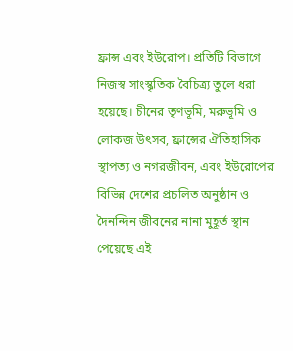ফ্রান্স এবং ইউরোপ। প্রতিটি বিভাগে নিজস্ব সাংস্কৃতিক বৈচিত্র্য তুলে ধরা হয়েছে। চীনের তৃণভূমি, মরুভূমি ও লোকজ উৎসব, ফ্রান্সের ঐতিহাসিক স্থাপত্য ও নগরজীবন, এবং ইউরোপের বিভিন্ন দেশের প্রচলিত অনুষ্ঠান ও দৈনন্দিন জীবনের নানা মুহূর্ত স্থান পেয়েছে এই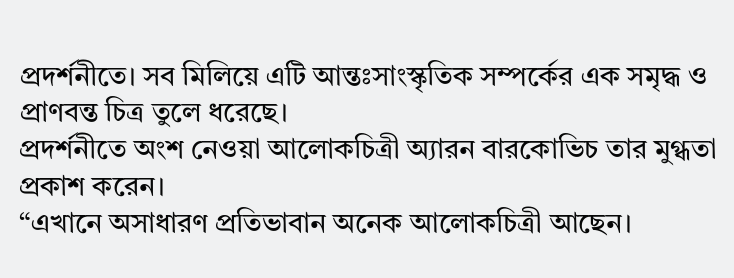প্রদর্শনীতে। সব মিলিয়ে এটি আন্তঃসাংস্কৃতিক সম্পর্কের এক সমৃদ্ধ ও প্রাণবন্ত চিত্র তুলে ধরেছে।
প্রদর্শনীতে অংশ নেওয়া আলোকচিত্রী অ্যারন বারকোভিচ তার মুগ্ধতা প্রকাশ করেন।
“এখানে অসাধারণ প্রতিভাবান অনেক আলোকচিত্রী আছেন।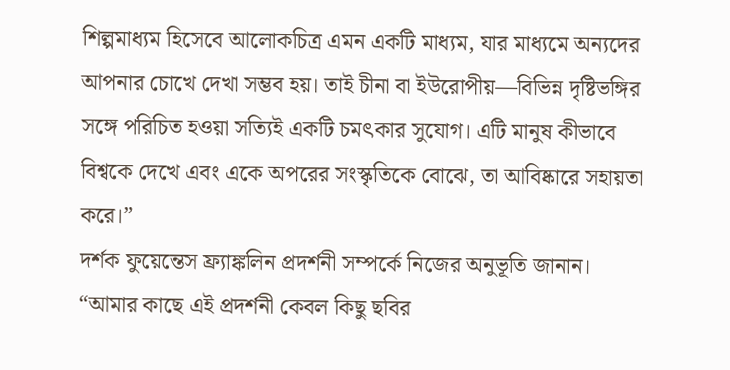শিল্পমাধ্যম হিসেবে আলোকচিত্র এমন একটি মাধ্যম, যার মাধ্যমে অন্যদের আপনার চোখে দেখা সম্ভব হয়। তাই চীনা বা ইউরোপীয়—বিভিন্ন দৃষ্টিভঙ্গির সঙ্গে পরিচিত হওয়া সত্যিই একটি চমৎকার সুযোগ। এটি মানুষ কীভাবে বিশ্বকে দেখে এবং একে অপরের সংস্কৃতিকে বোঝে, তা আবিষ্কারে সহায়তা করে।”
দর্শক ফুয়েন্তেস ফ্র্যাঙ্কলিন প্রদর্শনী সম্পর্কে নিজের অনুভূতি জানান।
“আমার কাছে এই প্রদর্শনী কেবল কিছু ছবির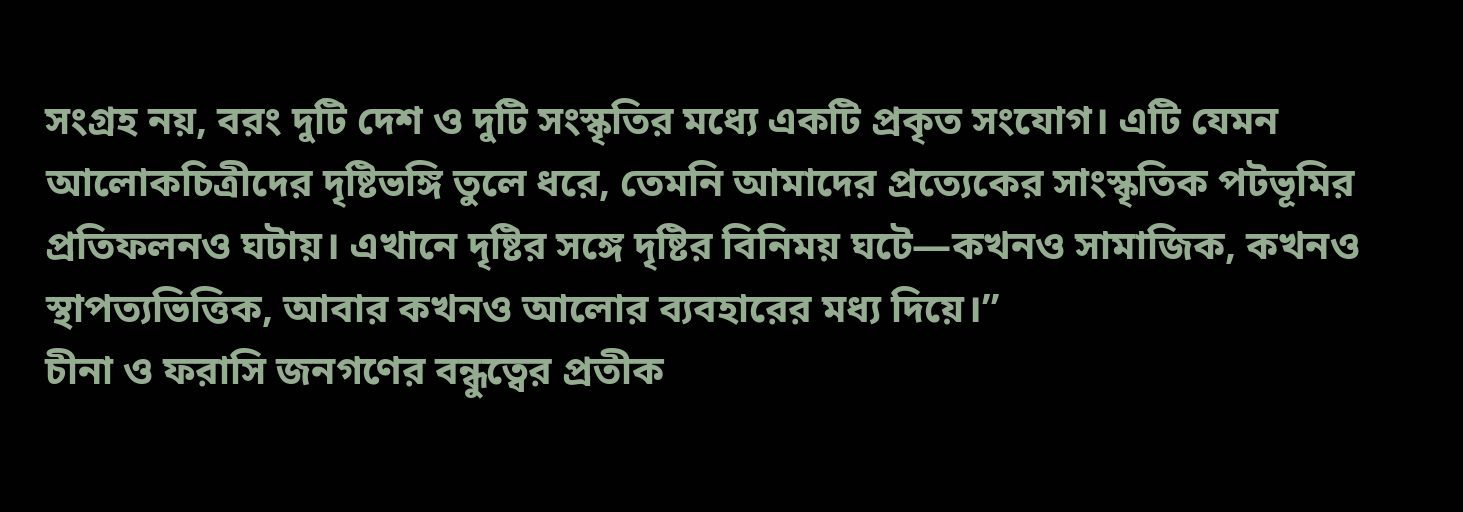সংগ্রহ নয়, বরং দুটি দেশ ও দুটি সংস্কৃতির মধ্যে একটি প্রকৃত সংযোগ। এটি যেমন আলোকচিত্রীদের দৃষ্টিভঙ্গি তুলে ধরে, তেমনি আমাদের প্রত্যেকের সাংস্কৃতিক পটভূমির প্রতিফলনও ঘটায়। এখানে দৃষ্টির সঙ্গে দৃষ্টির বিনিময় ঘটে—কখনও সামাজিক, কখনও স্থাপত্যভিত্তিক, আবার কখনও আলোর ব্যবহারের মধ্য দিয়ে।”
চীনা ও ফরাসি জনগণের বন্ধুত্বের প্রতীক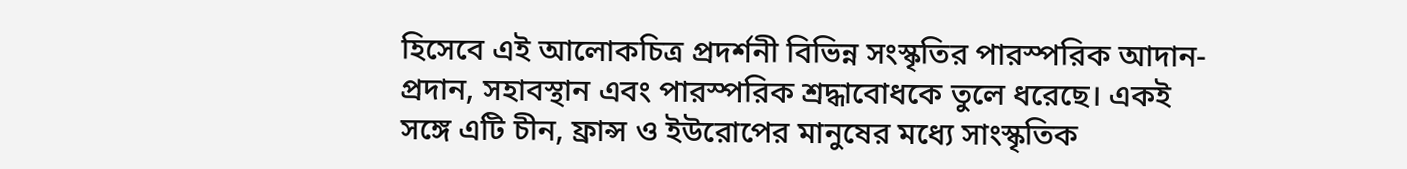হিসেবে এই আলোকচিত্র প্রদর্শনী বিভিন্ন সংস্কৃতির পারস্পরিক আদান-প্রদান, সহাবস্থান এবং পারস্পরিক শ্রদ্ধাবোধকে তুলে ধরেছে। একই সঙ্গে এটি চীন, ফ্রান্স ও ইউরোপের মানুষের মধ্যে সাংস্কৃতিক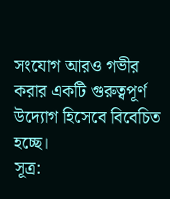সংযোগ আরও গভীর করার একটি গুরুত্বপূর্ণ উদ্যোগ হিসেবে বিবেচিত হচ্ছে।
সূত্র: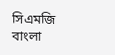সিএমজি বাংলা